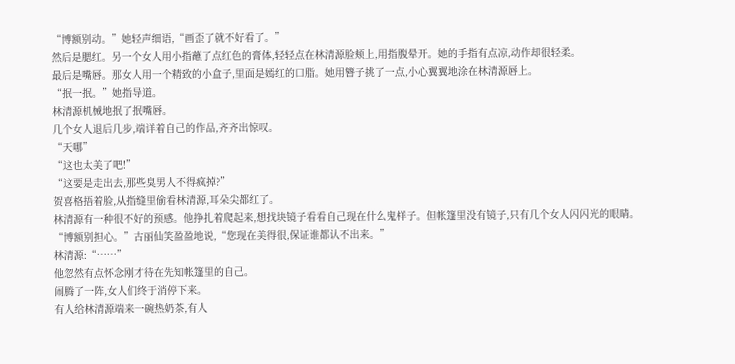“博额别动。”她轻声细语,“画歪了就不好看了。”
然后是腮红。另一个女人用小指蘸了点红色的膏体,轻轻点在林清源脸颊上,用指腹晕开。她的手指有点凉,动作却很轻柔。
最后是嘴唇。那女人用一个精致的小盒子,里面是嫣红的口脂。她用簪子挑了一点,小心翼翼地涂在林清源唇上。
“抿一抿。”她指导道。
林清源机械地抿了抿嘴唇。
几个女人退后几步,端详着自己的作品,齐齐出惊叹。
“天哪”
“这也太美了吧!”
“这要是走出去,那些臭男人不得疯掉?”
贺喜格捂着脸,从指缝里偷看林清源,耳朵尖都红了。
林清源有一种很不好的预感。他挣扎着爬起来,想找块镜子看看自己现在什么鬼样子。但帐篷里没有镜子,只有几个女人闪闪光的眼睛。
“博额别担心。”古丽仙笑盈盈地说,“您现在美得很,保证谁都认不出来。”
林清源:“……”
他忽然有点怀念刚才待在先知帐篷里的自己。
闹腾了一阵,女人们终于消停下来。
有人给林清源端来一碗热奶茶,有人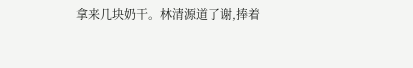拿来几块奶干。林清源道了谢,捧着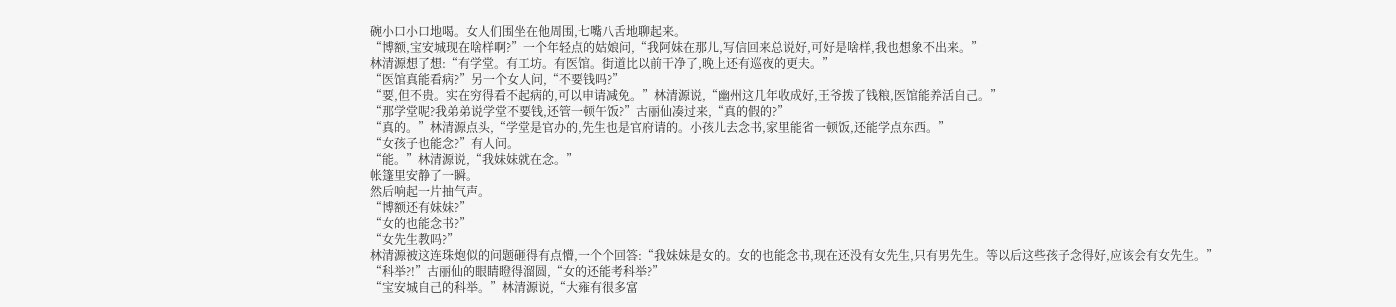碗小口小口地喝。女人们围坐在他周围,七嘴八舌地聊起来。
“博额,宝安城现在啥样啊?”一个年轻点的姑娘问,“我阿妹在那儿,写信回来总说好,可好是啥样,我也想象不出来。”
林清源想了想:“有学堂。有工坊。有医馆。街道比以前干净了,晚上还有巡夜的更夫。”
“医馆真能看病?”另一个女人问,“不要钱吗?”
“要,但不贵。实在穷得看不起病的,可以申请减免。”林清源说,“幽州这几年收成好,王爷拨了钱粮,医馆能养活自己。”
“那学堂呢?我弟弟说学堂不要钱,还管一顿午饭?”古丽仙凑过来,“真的假的?”
“真的。”林清源点头,“学堂是官办的,先生也是官府请的。小孩儿去念书,家里能省一顿饭,还能学点东西。”
“女孩子也能念?”有人问。
“能。”林清源说,“我妹妹就在念。”
帐篷里安静了一瞬。
然后响起一片抽气声。
“博额还有妹妹?”
“女的也能念书?”
“女先生教吗?”
林清源被这连珠炮似的问题砸得有点懵,一个个回答:“我妹妹是女的。女的也能念书,现在还没有女先生,只有男先生。等以后这些孩子念得好,应该会有女先生。”
“科举?!”古丽仙的眼睛瞪得溜圆,“女的还能考科举?”
“宝安城自己的科举。”林清源说,“大雍有很多富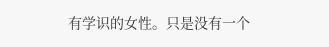有学识的女性。只是没有一个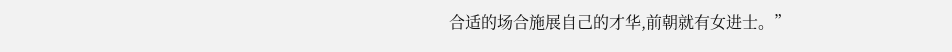合适的场合施展自己的才华,前朝就有女进士。”